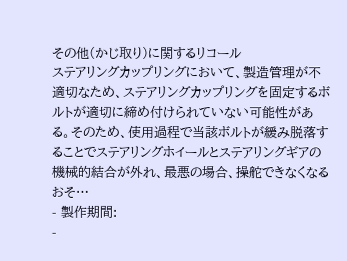その他(かじ取り)に関するリコール
ステアリングカップリングにおいて、製造管理が不適切なため、ステアリングカップリングを固定するボルトが適切に締め付けられていない可能性がある。そのため、使用過程で当該ボルトが緩み脱落することでステアリングホイールとステアリングギアの機械的結合が外れ、最悪の場合、操舵できなくなるおそ…
- 製作期間:
-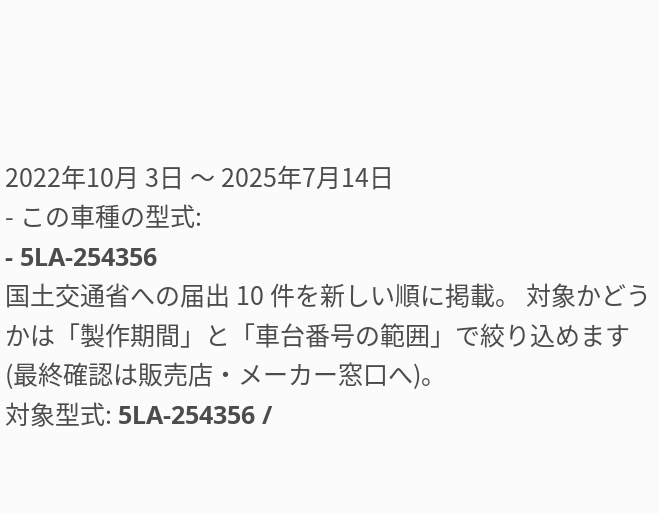2022年10月 3日 〜 2025年7月14日
- この車種の型式:
- 5LA-254356
国土交通省への届出 10 件を新しい順に掲載。 対象かどうかは「製作期間」と「車台番号の範囲」で絞り込めます(最終確認は販売店・メーカー窓口へ)。
対象型式: 5LA-254356 /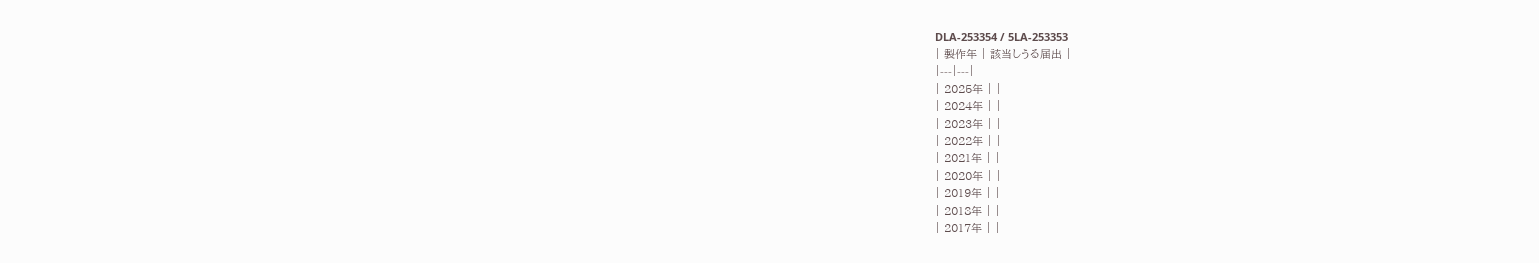DLA-253354 / 5LA-253353
| 製作年 | 該当しうる届出 |
|---|---|
| 2025年 | |
| 2024年 | |
| 2023年 | |
| 2022年 | |
| 2021年 | |
| 2020年 | |
| 2019年 | |
| 2018年 | |
| 2017年 | |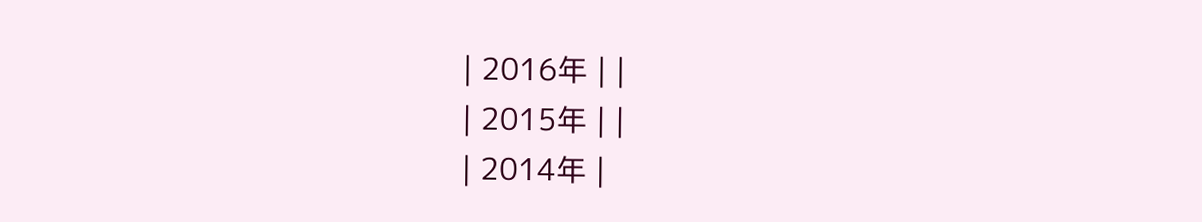| 2016年 | |
| 2015年 | |
| 2014年 |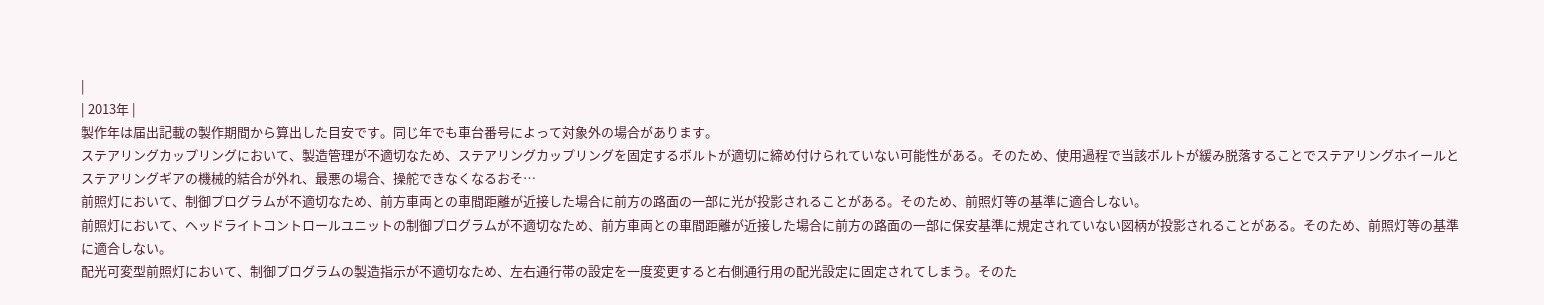|
| 2013年 |
製作年は届出記載の製作期間から算出した目安です。同じ年でも車台番号によって対象外の場合があります。
ステアリングカップリングにおいて、製造管理が不適切なため、ステアリングカップリングを固定するボルトが適切に締め付けられていない可能性がある。そのため、使用過程で当該ボルトが緩み脱落することでステアリングホイールとステアリングギアの機械的結合が外れ、最悪の場合、操舵できなくなるおそ…
前照灯において、制御プログラムが不適切なため、前方車両との車間距離が近接した場合に前方の路面の一部に光が投影されることがある。そのため、前照灯等の基準に適合しない。
前照灯において、ヘッドライトコントロールユニットの制御プログラムが不適切なため、前方車両との車間距離が近接した場合に前方の路面の一部に保安基準に規定されていない図柄が投影されることがある。そのため、前照灯等の基準に適合しない。
配光可変型前照灯において、制御プログラムの製造指示が不適切なため、左右通行帯の設定を一度変更すると右側通行用の配光設定に固定されてしまう。そのた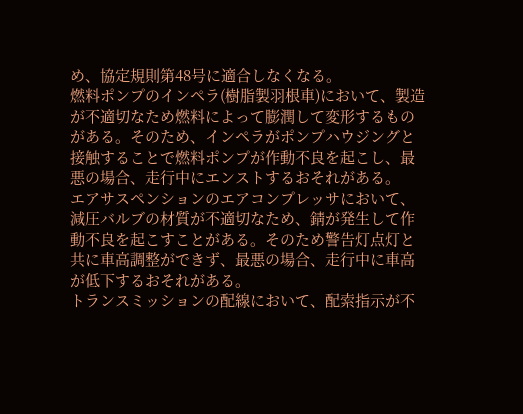め、協定規則第48号に適合しなくなる。
燃料ポンプのインペラ(樹脂製羽根車)において、製造が不適切なため燃料によって膨潤して変形するものがある。そのため、インペラがポンプハウジングと接触することで燃料ポンプが作動不良を起こし、最悪の場合、走行中にエンストするおそれがある。
エアサスペンションのエアコンプレッサにおいて、減圧バルブの材質が不適切なため、錆が発生して作動不良を起こすことがある。そのため警告灯点灯と共に車高調整ができず、最悪の場合、走行中に車高が低下するおそれがある。
トランスミッションの配線において、配索指示が不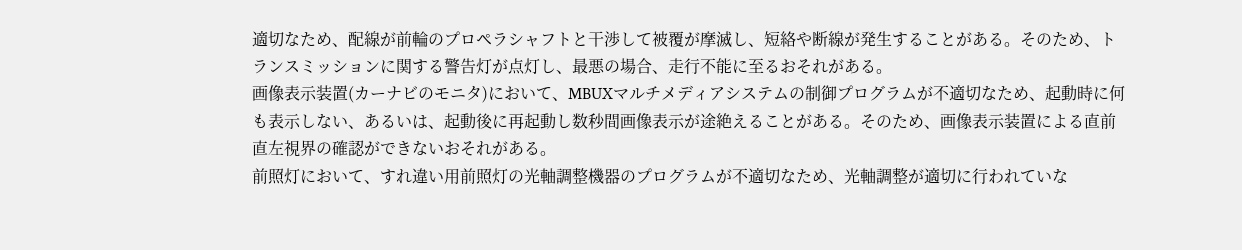適切なため、配線が前輪のプロペラシャフトと干渉して被覆が摩滅し、短絡や断線が発生することがある。そのため、トランスミッションに関する警告灯が点灯し、最悪の場合、走行不能に至るおそれがある。
画像表示装置(カーナビのモニタ)において、MBUXマルチメディアシステムの制御プログラムが不適切なため、起動時に何も表示しない、あるいは、起動後に再起動し数秒間画像表示が途絶えることがある。そのため、画像表示装置による直前直左視界の確認ができないおそれがある。
前照灯において、すれ違い用前照灯の光軸調整機器のプログラムが不適切なため、光軸調整が適切に行われていな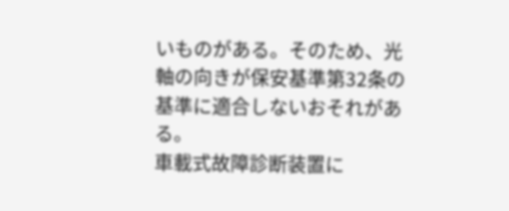いものがある。そのため、光軸の向きが保安基準第32条の基準に適合しないおそれがある。
車載式故障診断装置に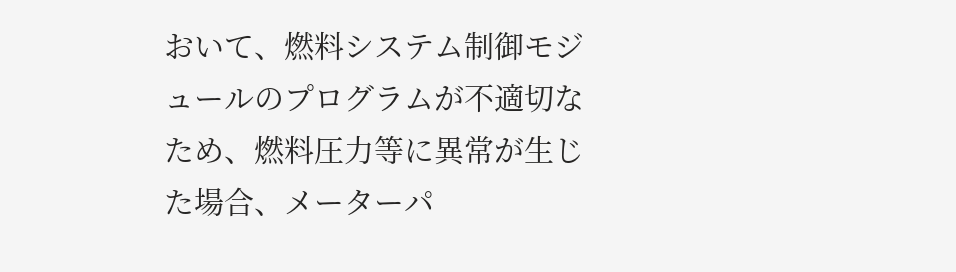おいて、燃料システム制御モジュールのプログラムが不適切なため、燃料圧力等に異常が生じた場合、メーターパ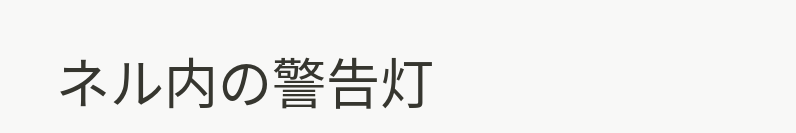ネル内の警告灯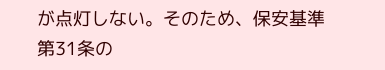が点灯しない。そのため、保安基準第31条の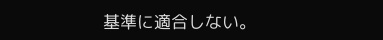基準に適合しない。